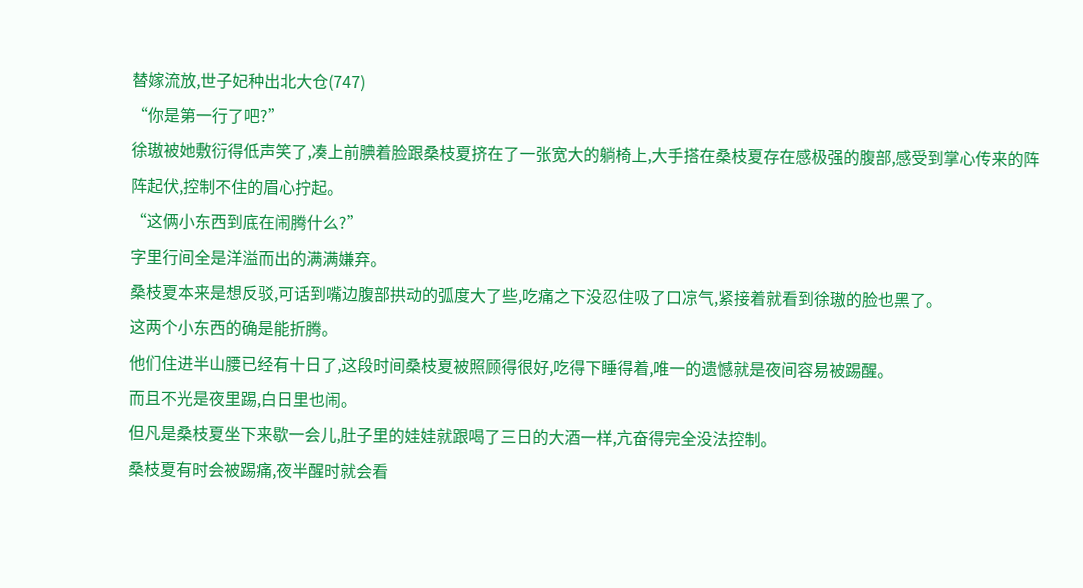替嫁流放,世子妃种出北大仓(747)
“你是第一行了吧?”
徐璈被她敷衍得低声笑了,凑上前腆着脸跟桑枝夏挤在了一张宽大的躺椅上,大手搭在桑枝夏存在感极强的腹部,感受到掌心传来的阵阵起伏,控制不住的眉心拧起。
“这俩小东西到底在闹腾什么?”
字里行间全是洋溢而出的满满嫌弃。
桑枝夏本来是想反驳,可话到嘴边腹部拱动的弧度大了些,吃痛之下没忍住吸了口凉气,紧接着就看到徐璈的脸也黑了。
这两个小东西的确是能折腾。
他们住进半山腰已经有十日了,这段时间桑枝夏被照顾得很好,吃得下睡得着,唯一的遗憾就是夜间容易被踢醒。
而且不光是夜里踢,白日里也闹。
但凡是桑枝夏坐下来歇一会儿,肚子里的娃娃就跟喝了三日的大酒一样,亢奋得完全没法控制。
桑枝夏有时会被踢痛,夜半醒时就会看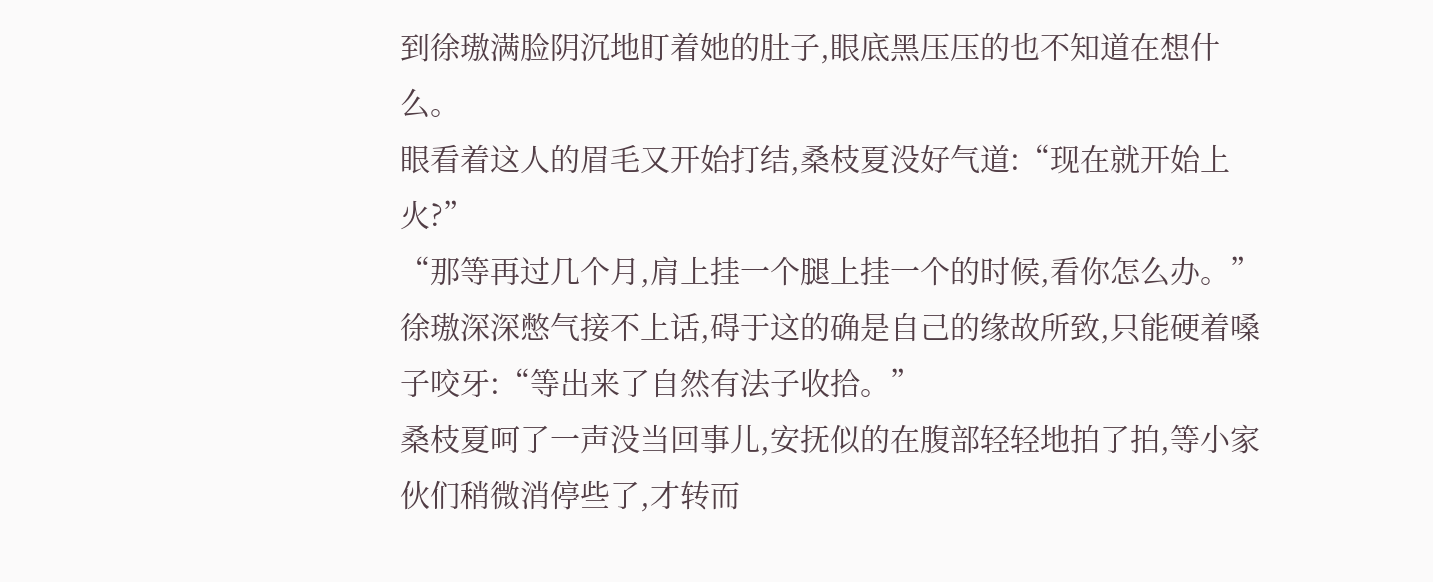到徐璈满脸阴沉地盯着她的肚子,眼底黑压压的也不知道在想什么。
眼看着这人的眉毛又开始打结,桑枝夏没好气道:“现在就开始上火?”
“那等再过几个月,肩上挂一个腿上挂一个的时候,看你怎么办。”
徐璈深深憋气接不上话,碍于这的确是自己的缘故所致,只能硬着嗓子咬牙:“等出来了自然有法子收拾。”
桑枝夏呵了一声没当回事儿,安抚似的在腹部轻轻地拍了拍,等小家伙们稍微消停些了,才转而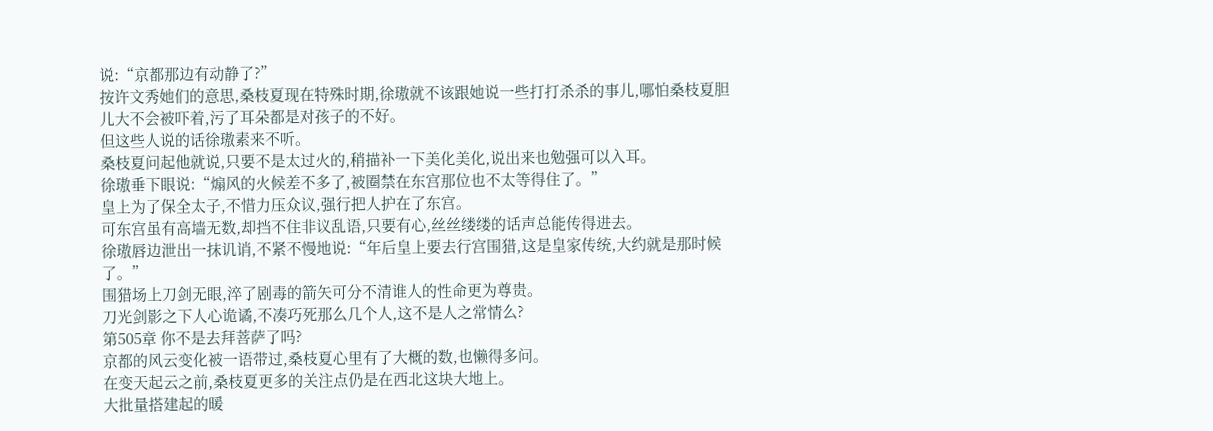说:“京都那边有动静了?”
按许文秀她们的意思,桑枝夏现在特殊时期,徐璈就不该跟她说一些打打杀杀的事儿,哪怕桑枝夏胆儿大不会被吓着,污了耳朵都是对孩子的不好。
但这些人说的话徐璈素来不听。
桑枝夏问起他就说,只要不是太过火的,稍描补一下美化美化,说出来也勉强可以入耳。
徐璈垂下眼说:“煽风的火候差不多了,被圈禁在东宫那位也不太等得住了。”
皇上为了保全太子,不惜力压众议,强行把人护在了东宫。
可东宫虽有高墙无数,却挡不住非议乱语,只要有心,丝丝缕缕的话声总能传得进去。
徐璈唇边泄出一抹讥诮,不紧不慢地说:“年后皇上要去行宫围猎,这是皇家传统,大约就是那时候了。”
围猎场上刀剑无眼,淬了剧毒的箭矢可分不清谁人的性命更为尊贵。
刀光剑影之下人心诡谲,不凑巧死那么几个人,这不是人之常情么?
第505章 你不是去拜菩萨了吗?
京都的风云变化被一语带过,桑枝夏心里有了大概的数,也懒得多问。
在变天起云之前,桑枝夏更多的关注点仍是在西北这块大地上。
大批量搭建起的暖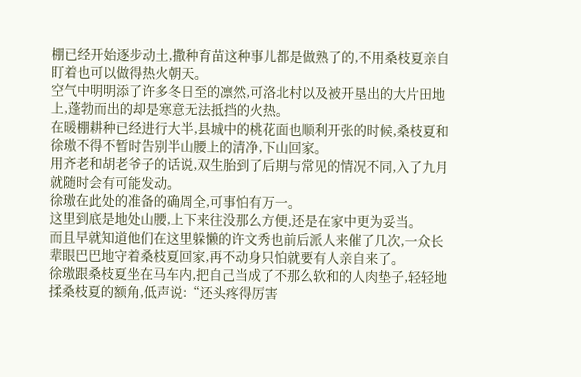棚已经开始逐步动土,撒种育苗这种事儿都是做熟了的,不用桑枝夏亲自盯着也可以做得热火朝天。
空气中明明添了许多冬日至的凛然,可洛北村以及被开垦出的大片田地上,蓬勃而出的却是寒意无法抵挡的火热。
在暖棚耕种已经进行大半,县城中的桃花面也顺利开张的时候,桑枝夏和徐璈不得不暂时告别半山腰上的清净,下山回家。
用齐老和胡老爷子的话说,双生胎到了后期与常见的情况不同,入了九月就随时会有可能发动。
徐璈在此处的准备的确周全,可事怕有万一。
这里到底是地处山腰,上下来往没那么方便,还是在家中更为妥当。
而且早就知道他们在这里躲懒的许文秀也前后派人来催了几次,一众长辈眼巴巴地守着桑枝夏回家,再不动身只怕就要有人亲自来了。
徐璈跟桑枝夏坐在马车内,把自己当成了不那么软和的人肉垫子,轻轻地揉桑枝夏的额角,低声说:“还头疼得厉害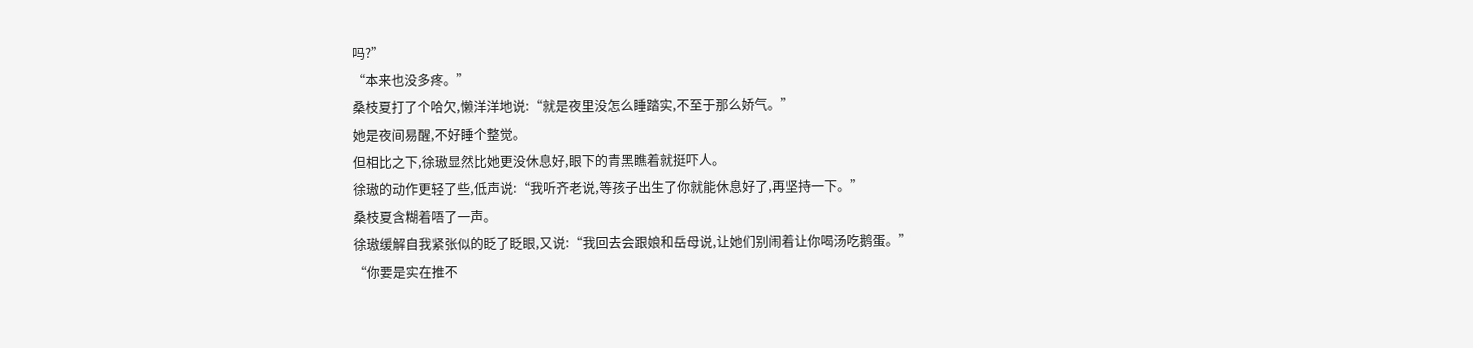吗?”
“本来也没多疼。”
桑枝夏打了个哈欠,懒洋洋地说:“就是夜里没怎么睡踏实,不至于那么娇气。”
她是夜间易醒,不好睡个整觉。
但相比之下,徐璈显然比她更没休息好,眼下的青黑瞧着就挺吓人。
徐璈的动作更轻了些,低声说:“我听齐老说,等孩子出生了你就能休息好了,再坚持一下。”
桑枝夏含糊着唔了一声。
徐璈缓解自我紧张似的眨了眨眼,又说:“我回去会跟娘和岳母说,让她们别闹着让你喝汤吃鹅蛋。”
“你要是实在推不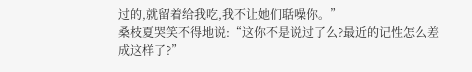过的,就留着给我吃,我不让她们聒噪你。”
桑枝夏哭笑不得地说:“这你不是说过了么?最近的记性怎么差成这样了?”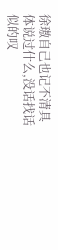徐璈自己也记不清具体说过什么,没话找话似的叹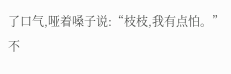了口气,哑着嗓子说:“枝枝,我有点怕。”
不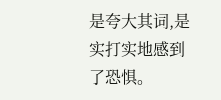是夸大其词,是实打实地感到了恐惧。